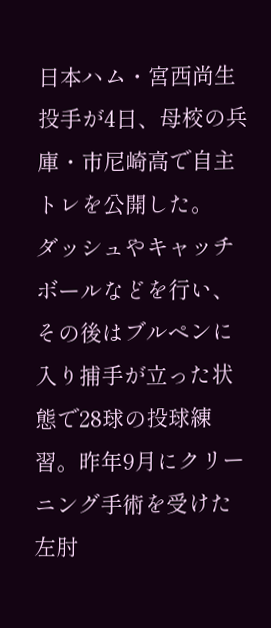日本ハム・宮西尚生投手が4日、母校の兵庫・市尼崎高で自主トレを公開した。
ダッシュやキャッチボールなどを行い、その後はブルペンに入り捕手が立った状態で28球の投球練習。昨年9月にクリーニング手術を受けた左肘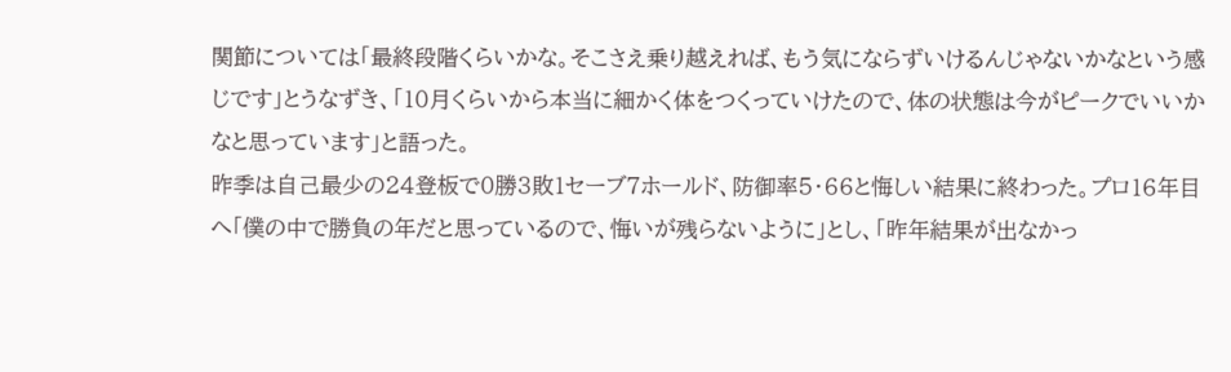関節については「最終段階くらいかな。そこさえ乗り越えれば、もう気にならずいけるんじゃないかなという感じです」とうなずき、「10月くらいから本当に細かく体をつくっていけたので、体の状態は今がピークでいいかなと思っています」と語った。
昨季は自己最少の24登板で0勝3敗1セーブ7ホールド、防御率5・66と悔しい結果に終わった。プロ16年目へ「僕の中で勝負の年だと思っているので、悔いが残らないように」とし、「昨年結果が出なかっ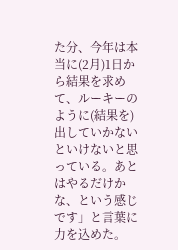た分、今年は本当に(2月)1日から結果を求めて、ルーキーのように(結果を)出していかないといけないと思っている。あとはやるだけかな、という感じです」と言葉に力を込めた。